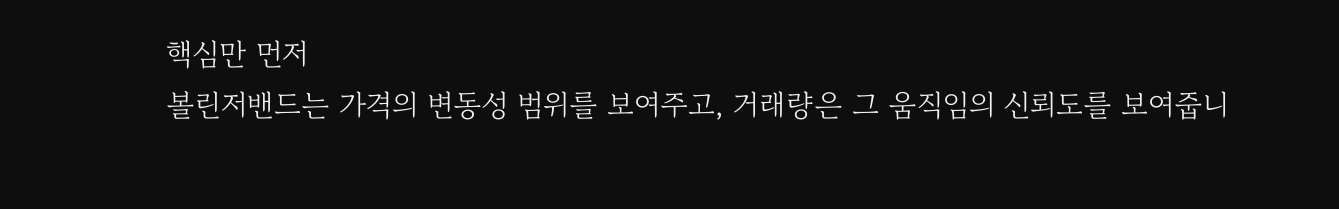핵심만 먼저
볼린저밴드는 가격의 변동성 범위를 보여주고, 거래량은 그 움직임의 신뢰도를 보여줍니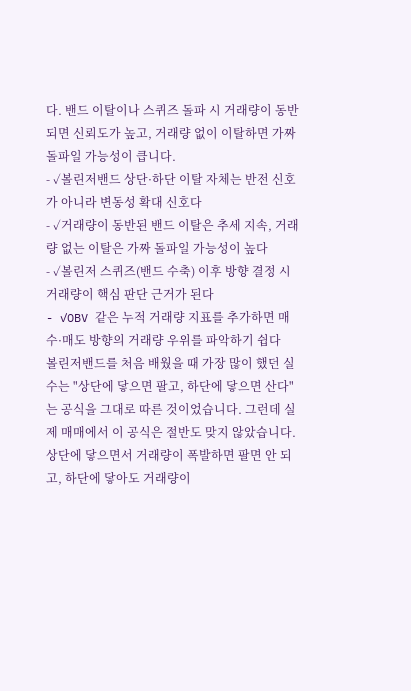다. 밴드 이탈이나 스퀴즈 돌파 시 거래량이 동반되면 신뢰도가 높고, 거래량 없이 이탈하면 가짜 돌파일 가능성이 큽니다.
- ✓볼린저밴드 상단·하단 이탈 자체는 반전 신호가 아니라 변동성 확대 신호다
- ✓거래량이 동반된 밴드 이탈은 추세 지속, 거래량 없는 이탈은 가짜 돌파일 가능성이 높다
- ✓볼린저 스퀴즈(밴드 수축) 이후 방향 결정 시 거래량이 핵심 판단 근거가 된다
- ✓OBV 같은 누적 거래량 지표를 추가하면 매수·매도 방향의 거래량 우위를 파악하기 쉽다
볼린저밴드를 처음 배웠을 때 가장 많이 했던 실수는 "상단에 닿으면 팔고, 하단에 닿으면 산다"는 공식을 그대로 따른 것이었습니다. 그런데 실제 매매에서 이 공식은 절반도 맞지 않았습니다. 상단에 닿으면서 거래량이 폭발하면 팔면 안 되고, 하단에 닿아도 거래량이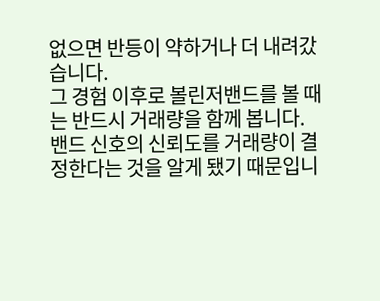없으면 반등이 약하거나 더 내려갔습니다.
그 경험 이후로 볼린저밴드를 볼 때는 반드시 거래량을 함께 봅니다. 밴드 신호의 신뢰도를 거래량이 결정한다는 것을 알게 됐기 때문입니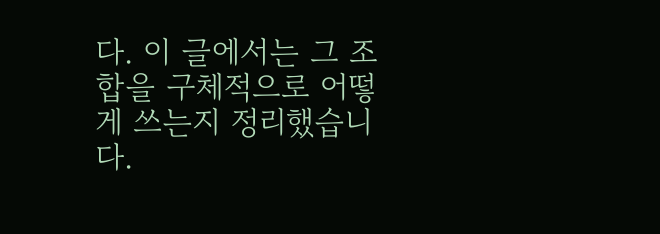다. 이 글에서는 그 조합을 구체적으로 어떻게 쓰는지 정리했습니다.